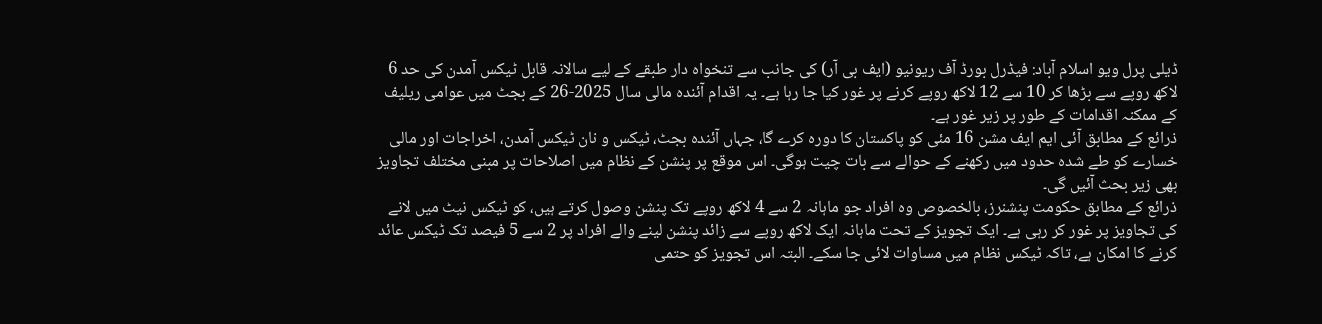ڈیلی پرل ویو اسلام آباد: فیڈرل بورڈ آف ریونیو (ایف بی آر) کی جانب سے تنخواہ دار طبقے کے لیے سالانہ قابل ٹیکس آمدن کی حد 6 لاکھ روپے سے بڑھا کر 10 سے 12 لاکھ روپے کرنے پر غور کیا جا رہا ہے۔ یہ اقدام آئندہ مالی سال 2025-26 کے بجٹ میں عوامی ریلیف کے ممکنہ اقدامات کے طور پر زیر غور ہے۔
ذرائع کے مطابق آئی ایم ایف مشن 16 مئی کو پاکستان کا دورہ کرے گا، جہاں آئندہ بجٹ، ٹیکس و نان ٹیکس آمدن، اخراجات اور مالی خسارے کو طے شدہ حدود میں رکھنے کے حوالے سے بات چیت ہوگی۔ اس موقع پر پنشن کے نظام میں اصلاحات پر مبنی مختلف تجاویز بھی زیر بحث آئیں گی۔
ذرائع کے مطابق حکومت پنشنرز، بالخصوص وہ افراد جو ماہانہ 2 سے 4 لاکھ روپے تک پنشن وصول کرتے ہیں، کو ٹیکس نیٹ میں لانے کی تجاویز پر غور کر رہی ہے۔ ایک تجویز کے تحت ماہانہ ایک لاکھ روپے سے زائد پنشن لینے والے افراد پر 2 سے 5 فیصد تک ٹیکس عائد کرنے کا امکان ہے، تاکہ ٹیکس نظام میں مساوات لائی جا سکے۔ البتہ اس تجویز کو حتمی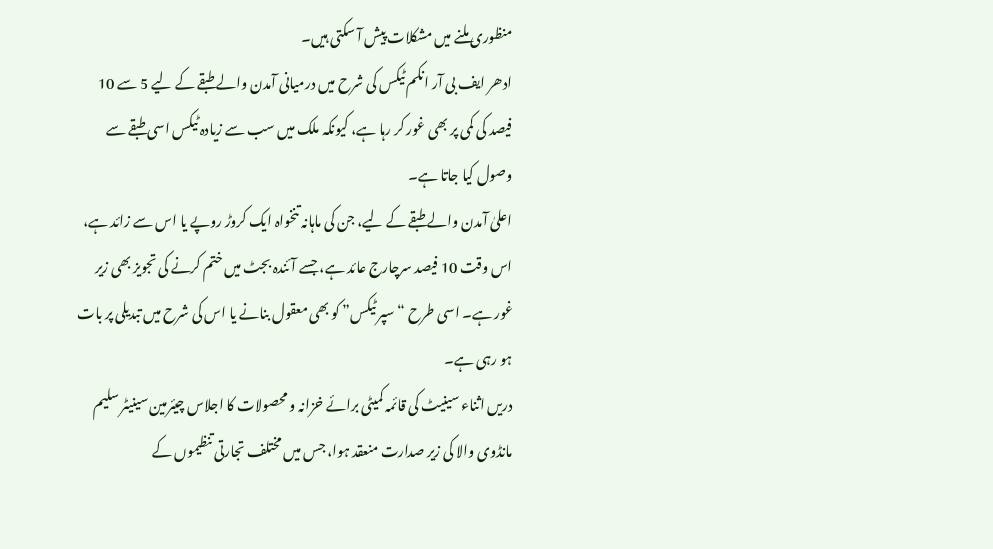منظوری ملنے میں مشکلات پیش آ سکتی ہیں۔
ادھر ایف بی آر انکم ٹیکس کی شرح میں درمیانی آمدن والے طبقے کے لیے 5 سے 10 فیصد کی کمی پر بھی غور کر رہا ہے، کیونکہ ملک میں سب سے زیادہ ٹیکس اسی طبقے سے وصول کیا جاتا ہے۔
اعلیٰ آمدن والے طبقے کے لیے، جن کی ماہانہ تنخواہ ایک کروڑ روپے یا اس سے زائد ہے، اس وقت 10 فیصد سرچارج عائد ہے، جسے آئندہ بجٹ میں ختم کرنے کی تجویز بھی زیر غور ہے۔ اسی طرح “سپر ٹیکس” کو بھی معقول بنانے یا اس کی شرح میں تبدیلی پر بات ہو رہی ہے۔
دریں اثناء سینیٹ کی قائمہ کمیٹی برائے خزانہ و محصولات کا اجلاس چیئرمین سینیٹر سلیم مانڈوی والا کی زیر صدارت منعقد ہوا، جس میں مختلف تجارتی تنظیموں کے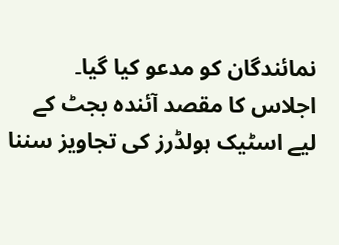نمائندگان کو مدعو کیا گیا۔ اجلاس کا مقصد آئندہ بجٹ کے لیے اسٹیک ہولڈرز کی تجاویز سننا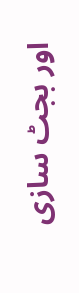اور بجٹ سازی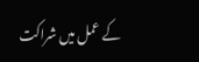کے عمل میں شراکت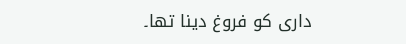داری کو فروغ دینا تھا۔